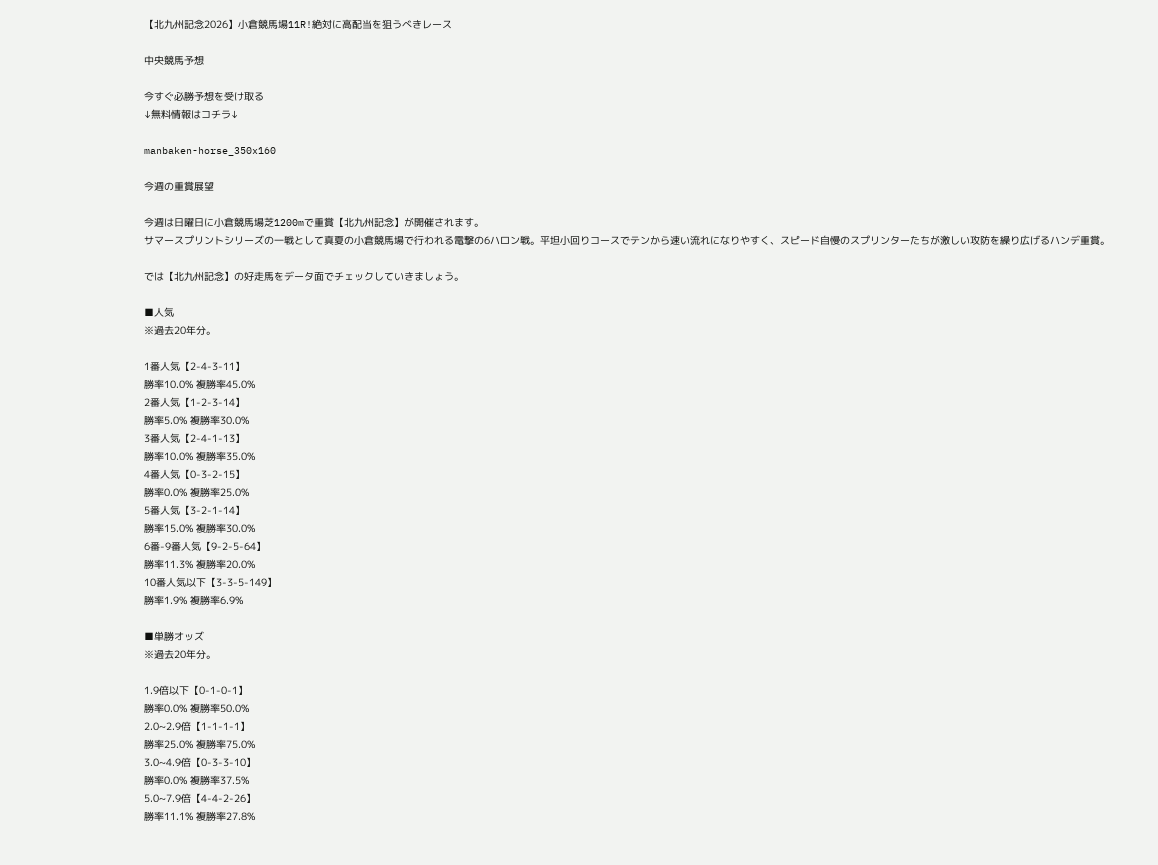【北九州記念2026】小倉競馬場11R!絶対に高配当を狙うべきレース

中央競馬予想

今すぐ必勝予想を受け取る
↓無料情報はコチラ↓

manbaken-horse_350x160

今週の重賞展望

今週は日曜日に小倉競馬場芝1200mで重賞【北九州記念】が開催されます。
サマースプリントシリーズの一戦として真夏の小倉競馬場で行われる電撃の6ハロン戦。平坦小回りコースでテンから速い流れになりやすく、スピード自慢のスプリンターたちが激しい攻防を繰り広げるハンデ重賞。

では【北九州記念】の好走馬をデータ面でチェックしていきましょう。

■人気
※過去20年分。

1番人気【2-4-3-11】
勝率10.0% 複勝率45.0%
2番人気【1-2-3-14】
勝率5.0% 複勝率30.0%
3番人気【2-4-1-13】
勝率10.0% 複勝率35.0%
4番人気【0-3-2-15】
勝率0.0% 複勝率25.0%
5番人気【3-2-1-14】
勝率15.0% 複勝率30.0%
6番-9番人気【9-2-5-64】
勝率11.3% 複勝率20.0%
10番人気以下【3-3-5-149】
勝率1.9% 複勝率6.9%

■単勝オッズ
※過去20年分。

1.9倍以下【0-1-0-1】
勝率0.0% 複勝率50.0%
2.0~2.9倍【1-1-1-1】
勝率25.0% 複勝率75.0%
3.0~4.9倍【0-3-3-10】
勝率0.0% 複勝率37.5%
5.0~7.9倍【4-4-2-26】
勝率11.1% 複勝率27.8%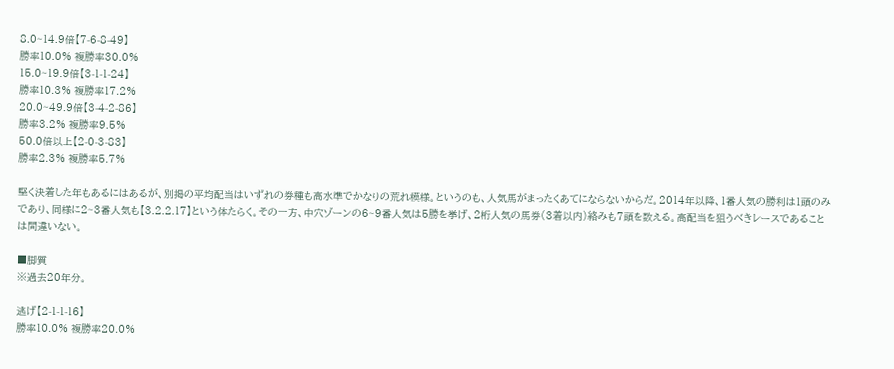8.0~14.9倍【7-6-8-49】
勝率10.0% 複勝率30.0%
15.0~19.9倍【3-1-1-24】
勝率10.3% 複勝率17.2%
20.0~49.9倍【3-4-2-86】
勝率3.2% 複勝率9.5%
50.0倍以上【2-0-3-83】
勝率2.3% 複勝率5.7%

堅く決着した年もあるにはあるが、別掲の平均配当はいずれの券種も高水準でかなりの荒れ模様。というのも、人気馬がまったくあてにならないからだ。2014年以降、1番人気の勝利は1頭のみであり、同様に2~3番人気も【3.2.2.17】という体たらく。その一方、中穴ゾーンの6~9番人気は5勝を挙げ、2桁人気の馬券(3着以内)絡みも7頭を数える。高配当を狙うべきレースであることは間違いない。

■脚質
※過去20年分。

逃げ【2-1-1-16】
勝率10.0% 複勝率20.0%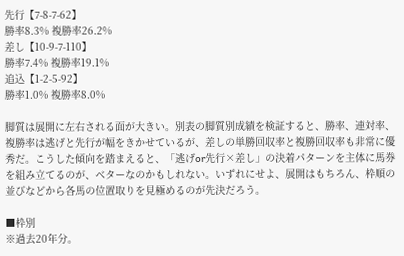先行【7-8-7-62】
勝率8.3% 複勝率26.2%
差し【10-9-7-110】
勝率7.4% 複勝率19.1%
追込【1-2-5-92】
勝率1.0% 複勝率8.0%

脚質は展開に左右される面が大きい。別表の脚質別成績を検証すると、勝率、連対率、複勝率は逃げと先行が幅をきかせているが、差しの単勝回収率と複勝回収率も非常に優秀だ。こうした傾向を踏まえると、「逃げor先行×差し」の決着パターンを主体に馬券を組み立てるのが、ベターなのかもしれない。いずれにせよ、展開はもちろん、枠順の並びなどから各馬の位置取りを見極めるのが先決だろう。

■枠別
※過去20年分。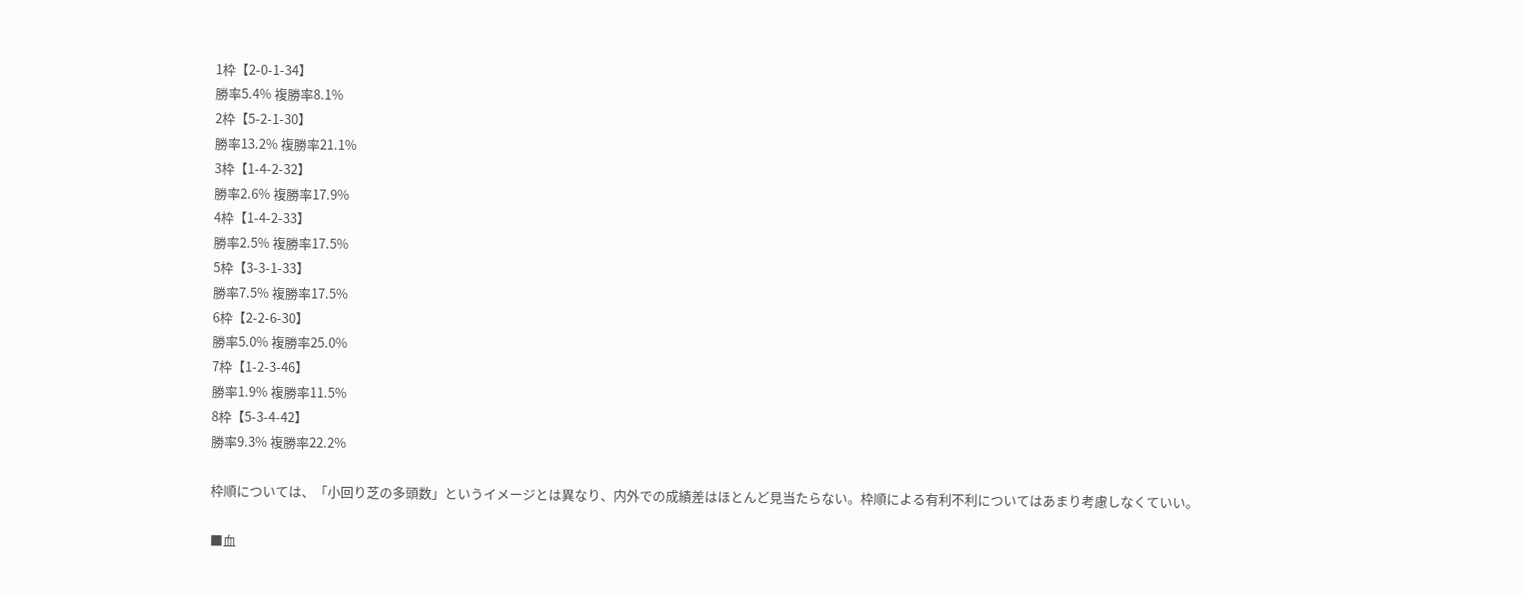1枠【2-0-1-34】
勝率5.4% 複勝率8.1%
2枠【5-2-1-30】
勝率13.2% 複勝率21.1%
3枠【1-4-2-32】
勝率2.6% 複勝率17.9%
4枠【1-4-2-33】
勝率2.5% 複勝率17.5%
5枠【3-3-1-33】
勝率7.5% 複勝率17.5%
6枠【2-2-6-30】
勝率5.0% 複勝率25.0%
7枠【1-2-3-46】
勝率1.9% 複勝率11.5%
8枠【5-3-4-42】
勝率9.3% 複勝率22.2%

枠順については、「小回り芝の多頭数」というイメージとは異なり、内外での成績差はほとんど見当たらない。枠順による有利不利についてはあまり考慮しなくていい。

■血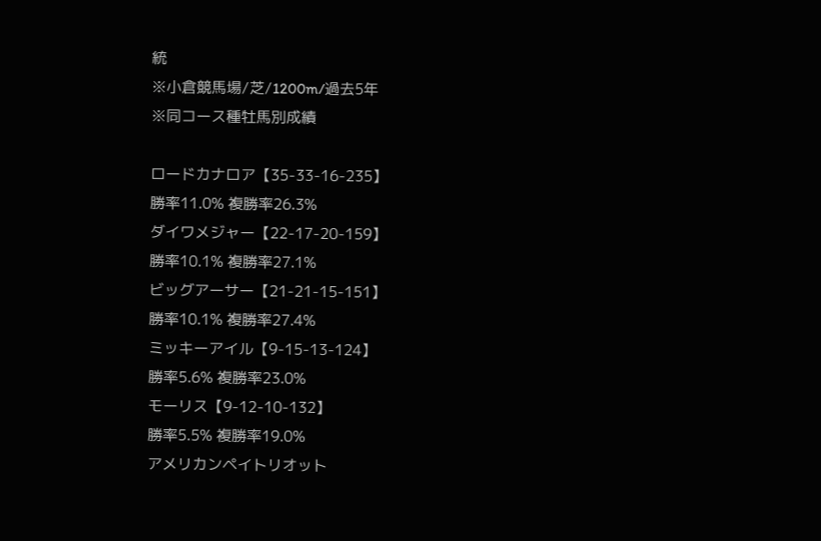統
※小倉競馬場/芝/1200m/過去5年
※同コース種牡馬別成績

ロードカナロア【35-33-16-235】
勝率11.0% 複勝率26.3%
ダイワメジャー【22-17-20-159】
勝率10.1% 複勝率27.1%
ビッグアーサー【21-21-15-151】
勝率10.1% 複勝率27.4%
ミッキーアイル【9-15-13-124】
勝率5.6% 複勝率23.0%
モーリス【9-12-10-132】
勝率5.5% 複勝率19.0%
アメリカンペイトリオット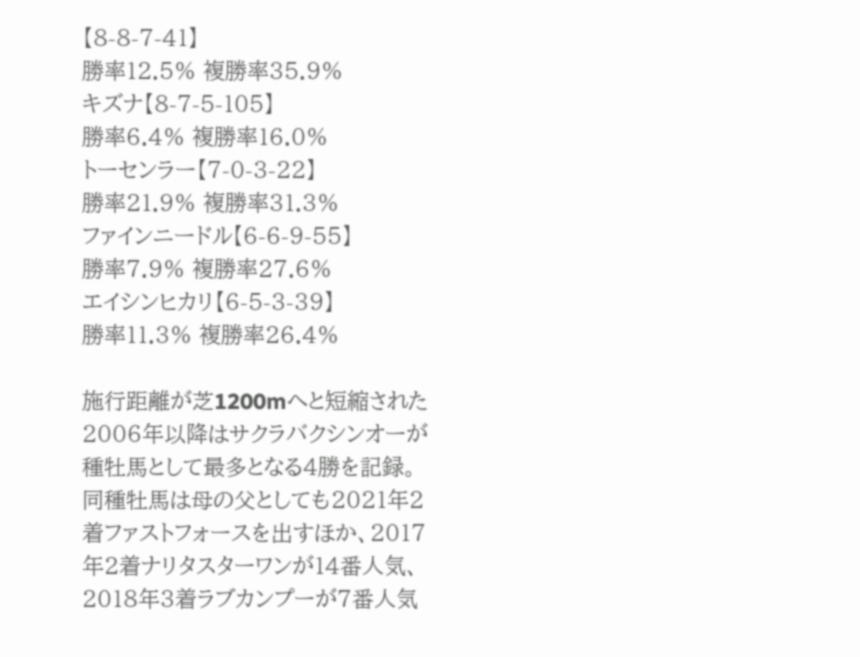【8-8-7-41】
勝率12.5% 複勝率35.9%
キズナ【8-7-5-105】
勝率6.4% 複勝率16.0%
トーセンラー【7-0-3-22】
勝率21.9% 複勝率31.3%
ファインニードル【6-6-9-55】
勝率7.9% 複勝率27.6%
エイシンヒカリ【6-5-3-39】
勝率11.3% 複勝率26.4%

施行距離が芝1200mへと短縮された2006年以降はサクラバクシンオーが種牡馬として最多となる4勝を記録。同種牡馬は母の父としても2021年2着ファストフォースを出すほか、2017年2着ナリタスターワンが14番人気、2018年3着ラブカンプーが7番人気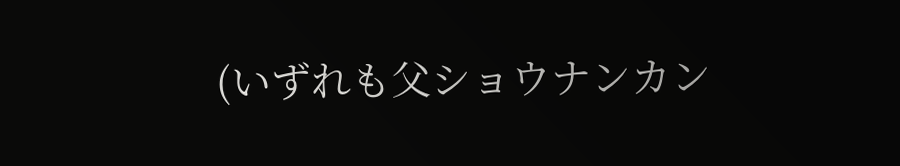(いずれも父ショウナンカン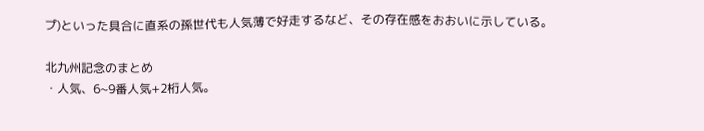プ)といった具合に直系の孫世代も人気薄で好走するなど、その存在感をおおいに示している。

北九州記念のまとめ
・人気、6~9番人気+2桁人気。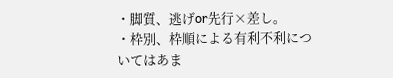・脚質、逃げor先行×差し。
・枠別、枠順による有利不利についてはあま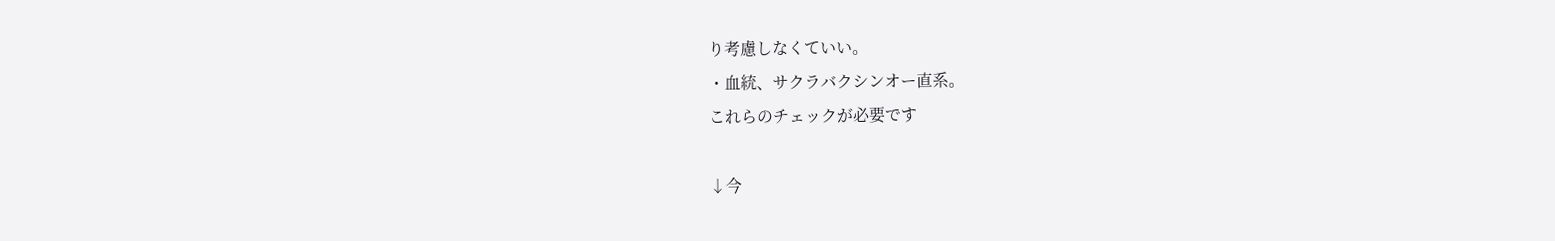り考慮しなくていい。
・血統、サクラバクシンオー直系。
これらのチェックが必要です

↓今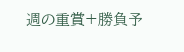週の重賞+勝負予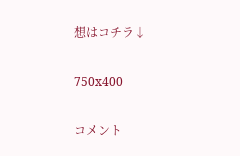想はコチラ↓

750x400

コメント